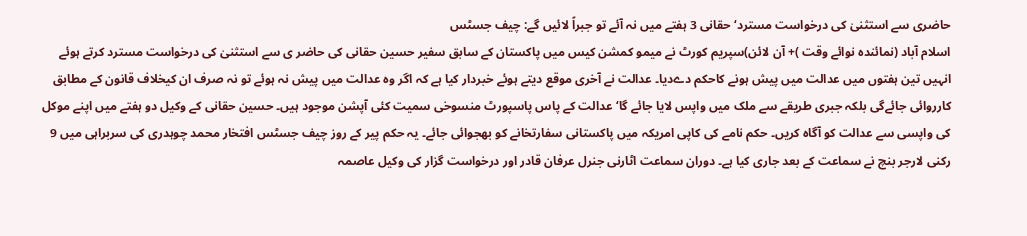حاضری سے استثنیٰ کی درخواست مسترد‘ حقانی 3 ہفتے میں نہ آئے تو جبراً لائیں گے: چیف جسٹس
اسلام آباد (نمائندہ نوائے وقت )+ آن لائن)سپریم کورٹ نے میمو کمشن کیس میں پاکستان کے سابق سفیر حسین حقانی کی حاضر ی سے استثنیٰ کی درخواست مسترد کرتے ہوئے انہیں تین ہفتوں میں عدالت میں پیش ہونے کاحکم دےدیا۔ عدالت نے آخری موقع دیتے ہوئے خبردار کیا ہے کہ اگر وہ عدالت میں پیش نہ ہوئے تو نہ صرف ان کیخلاف قانون کے مطابق کارروائی جائےگی بلکہ جبری طریقے سے ملک میں واپس لایا جائے گا‘ عدالت کے پاس پاسپورٹ منسوخی سمیت کئی آپشن موجود ہیں۔ حسین حقانی کے وکیل دو ہفتے میں اپنے موکل کی واپسی سے عدالت کو آگاہ کریں۔ حکم نامے کی کاپی امریکہ میں پاکستانی سفارتخانے کو بھجوائی جائے۔ یہ حکم پیر کے روز چیف جسٹس افتخار محمد چوہدری کی سربراہی میں 9 رکنی لارجر بنچ نے سماعت کے بعد جاری کیا ہے۔ دوران سماعت اٹارنی جنرل عرفان قادر اور درخواست گزار کی وکیل عاصمہ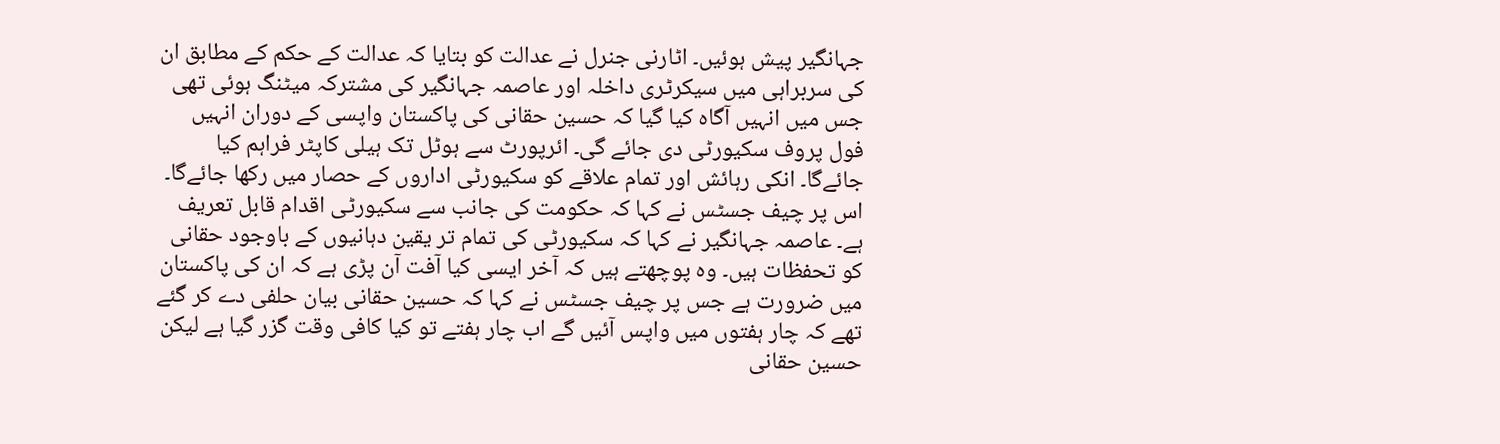جہانگیر پیش ہوئیں۔ اٹارنی جنرل نے عدالت کو بتایا کہ عدالت کے حکم کے مطابق ان کی سربراہی میں سیکرٹری داخلہ اور عاصمہ جہانگیر کی مشترکہ میٹنگ ہوئی تھی جس میں انہیں آگاہ کیا گیا کہ حسین حقانی کی پاکستان واپسی کے دوران انہیں فول پروف سکیورٹی دی جائے گی۔ ائرپورٹ سے ہوٹل تک ہیلی کاپٹر فراہم کیا جائےگا۔ انکی رہائش اور تمام علاقے کو سکیورٹی اداروں کے حصار میں رکھا جائےگا۔ اس پر چیف جسٹس نے کہا کہ حکومت کی جانب سے سکیورٹی اقدام قابل تعریف ہے۔ عاصمہ جہانگیر نے کہا کہ سکیورٹی کی تمام تر یقین دہانیوں کے باوجود حقانی کو تحفظات ہیں۔ وہ پوچھتے ہیں کہ آخر ایسی کیا آفت آن پڑی ہے کہ ان کی پاکستان میں ضرورت ہے جس پر چیف جسٹس نے کہا کہ حسین حقانی بیان حلفی دے کر گئے تھے کہ چار ہفتوں میں واپس آئیں گے اب چار ہفتے تو کیا کافی وقت گزر گیا ہے لیکن حسین حقانی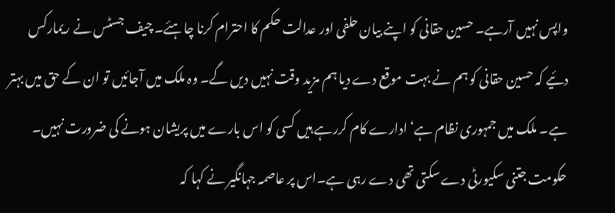واپس نہیں آرہے۔ حسین حقانی کو اپنے بیان حلفی اور عدالت حکم کا احترام کرنا چاہئے۔ چیف جسٹس نے ریمارکس دئیے کہ حسین حقانی کو ہم نے بہت موقع دے دیا ہم مزید وقت نہیں دیں گے۔ وہ ملک میں آجائیں تو ان کے حق میں بہتر ہے۔ ملک میں جمہوری نظام ہے‘ ادارے کام کررہے ہیں کسی کو اس بارے میں پریشان ہونے کی ضرورت نہیں۔ حکومت جتنی سکیورٹی دے سکتی تھی دے رہی ہے۔اس پر عاصمہ جہانگیر نے کہا کہ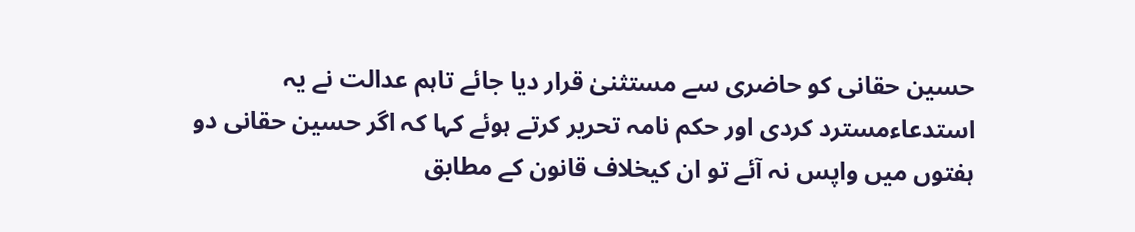حسین حقانی کو حاضری سے مستثنیٰ قرار دیا جائے تاہم عدالت نے یہ استدعاءمسترد کردی اور حکم نامہ تحریر کرتے ہوئے کہا کہ اگر حسین حقانی دو ہفتوں میں واپس نہ آئے تو ان کیخلاف قانون کے مطابق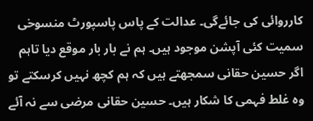کارروائی کی جائےگی۔ عدالت کے پاس پاسپورٹ منسوخی سمیت کئی آپشن موجود ہیں۔ ہم نے بار بار موقع دیا تاہم اگر حسین حقانی سمجھتے ہیں کہ ہم کچھ نہیں کرسکتے تو وہ غلط فہمی کا شکار ہیں۔ حسین حقانی مرضی سے نہ آئے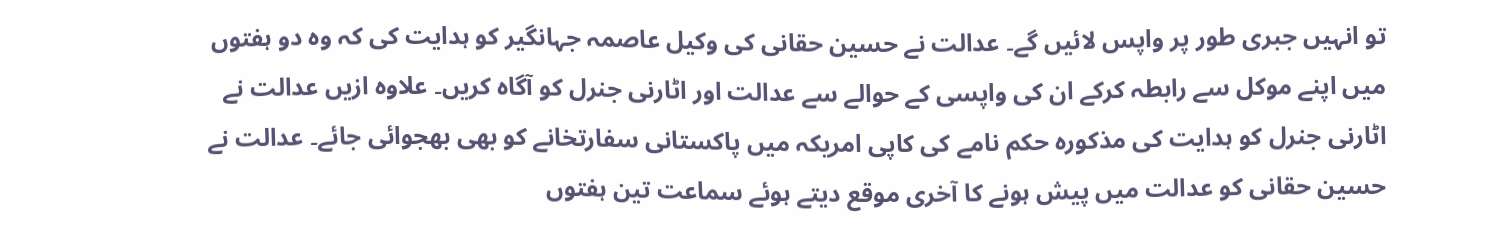تو انہیں جبری طور پر واپس لائیں گے۔ عدالت نے حسین حقانی کی وکیل عاصمہ جہانگیر کو ہدایت کی کہ وہ دو ہفتوں میں اپنے موکل سے رابطہ کرکے ان کی واپسی کے حوالے سے عدالت اور اٹارنی جنرل کو آگاہ کریں۔ علاوہ ازیں عدالت نے اٹارنی جنرل کو ہدایت کی مذکورہ حکم نامے کی کاپی امریکہ میں پاکستانی سفارتخانے کو بھی بھجوائی جائے۔ عدالت نے حسین حقانی کو عدالت میں پیش ہونے کا آخری موقع دیتے ہوئے سماعت تین ہفتوں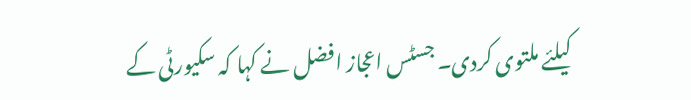کیلئے ملتوی کردی۔ جسٹس اعجاز افضل نے کہا کہ سکیورٹی کے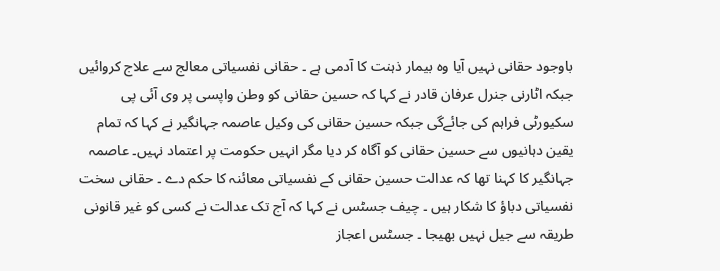باوجود حقانی نہیں آیا وہ بیمار ذہنت کا آدمی ہے ۔ حقانی نفسیاتی معالج سے علاج کروائیں جبکہ اٹارنی جنرل عرفان قادر نے کہا کہ حسین حقانی کو وطن واپسی پر وی آئی پی سکیورٹی فراہم کی جائےگی جبکہ حسین حقانی کی وکیل عاصمہ جہانگیر نے کہا کہ تمام یقین دہانیوں سے حسین حقانی کو آگاہ کر دیا مگر انہیں حکومت پر اعتماد نہیں۔ عاصمہ جہانگیر کا کہنا تھا کہ عدالت حسین حقانی کے نفسیاتی معائنہ کا حکم دے ۔ حقانی سخت نفسیاتی دباؤ کا شکار ہیں ۔ چیف جسٹس نے کہا کہ آج تک عدالت نے کسی کو غیر قانونی طریقہ سے جیل نہیں بھیجا ۔ جسٹس اعجاز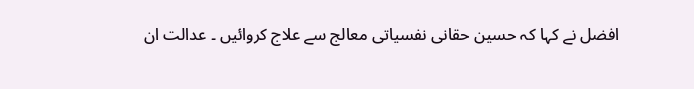افضل نے کہا کہ حسین حقانی نفسیاتی معالج سے علاج کروائیں ۔ عدالت ان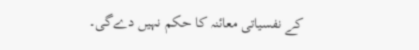کے نفسیاتی معائنہ کا حکم نہیں دےگی۔